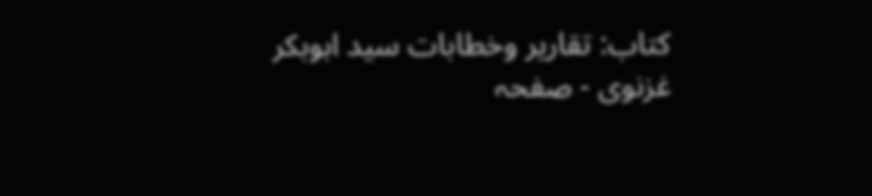کتاب: تقاریر وخطابات سید ابوبکر غزنوی - صفحہ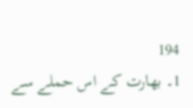194
1۔ بھارت کے اس حملے سے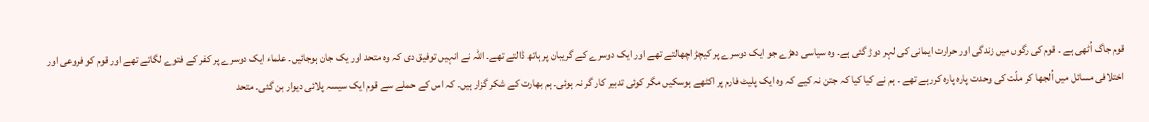قوم جاگ اُٹھی ہے ۔ قوم کی رگوں میں زندگی اور حرارت ایمانی کی لہر دوڑ گئی ہے۔ وہ سیاسی دھڑے جو ایک دوسرے پر کیچڑ اچھالتے تھے اور ایک دوسرے کے گریبان پر ہاتھ ڈالتے تھے۔ اللہ نے انہیں توفیق دی کہ وہ متحد اور یک جان ہوجائیں۔ علماء ایک دوسرے پر کفر کے فتوے لگاتے تھے اور قوم کو فروعی اور اختلافی مسائل میں اُلجھا کر ملّت کی وحدت پارہ پارہ کررہے تھے ۔ ہم نے کیا کیا کہ جتن نہ کیے کہ وہ ایک پلیٹ فارم پر اکٹھے ہوسکیں مگر کوئی تدبیر کار گر نہ ہوئی۔ ہم بھارت کے شکر گزار ہیں۔ کہ اس کے حملے سے قوم ایک سیسہ پلائی دیوار بن گئی۔ متحد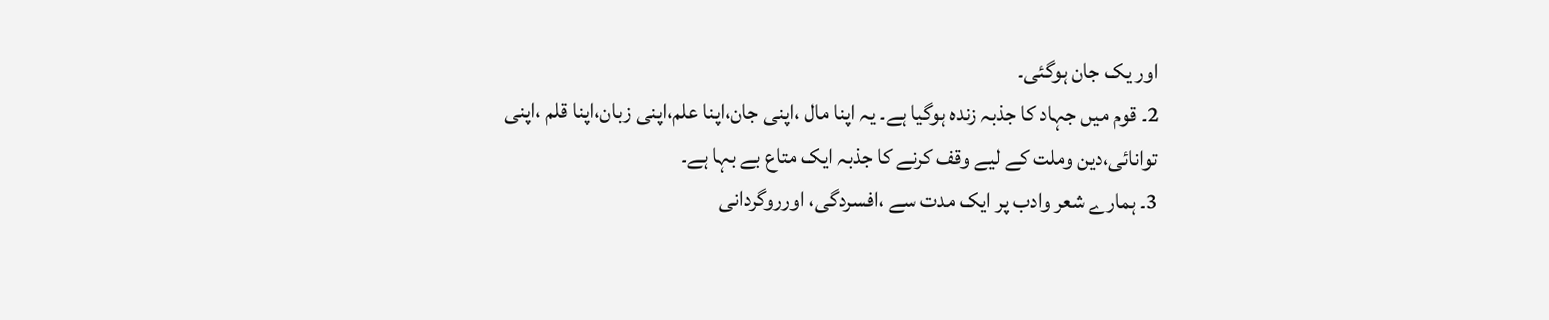اور یک جان ہوگئی۔
2۔ قوم میں جہاد کا جذبہ زندہ ہوگیا ہے۔ یہ اپنا مال ،اپنی جان،اپنا علم،اپنی زبان،اپنا قلم ،اپنی توانائی،دین وملت کے لیے وقف کرنے کا جذبہ ایک متاع بے بہا ہے۔
3۔ ہمارے شعر وادب پر ایک مدت سے ،افسردگی، اورروگردانی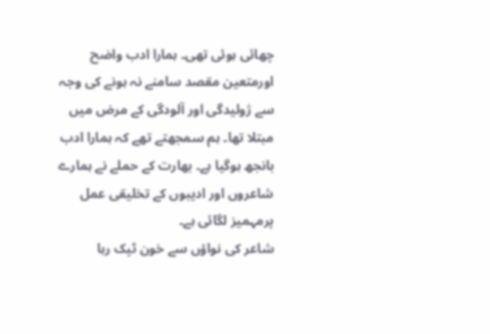چھائی ہوئی تھی۔ ہمارا ادب واضح اورمتعین مقصد سامنے نہ ہونے کی وجہ سے ژولیدگی اور آلودگی کے مرض میں مبتلا تھا۔ ہم سمجھتے تھے کہ ہمارا ادب بانجھ ہوگیا ہے۔ بھارت کے حملے نے ہمارے شاعروں اور ادیبوں کے تخلیقی عمل پرمہمیز لگائی ہے۔
شاعر کی نواؤں سے خون ٹپک رہا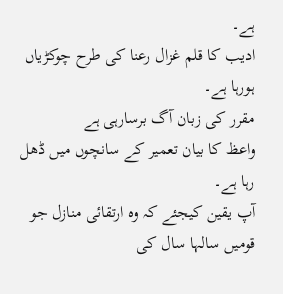ہے۔
ادیب کا قلم غزال رعنا کی طرح چوکڑیاں ہورہا ہے۔
مقرر کی زبان آگ برسارہی ہے
واعظ کا بیان تعمیر کے سانچوں میں ڈھل رہا ہے۔
آپ یقین کیجئے کہ وہ ارتقائی منازل جو قومیں سالہا سال کی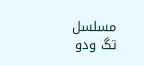مسلسل تگ ودو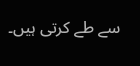سے طے کرتی ہیں۔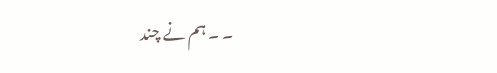۔ ۔ ہم نے چند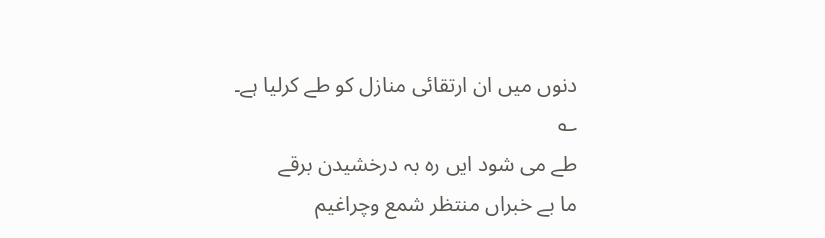دنوں میں ان ارتقائی منازل کو طے کرلیا ہے۔ ؎
طے می شود ایں رہ بہ درخشیدن برقے
ما بے خبراں منتظر شمع وچراغیم